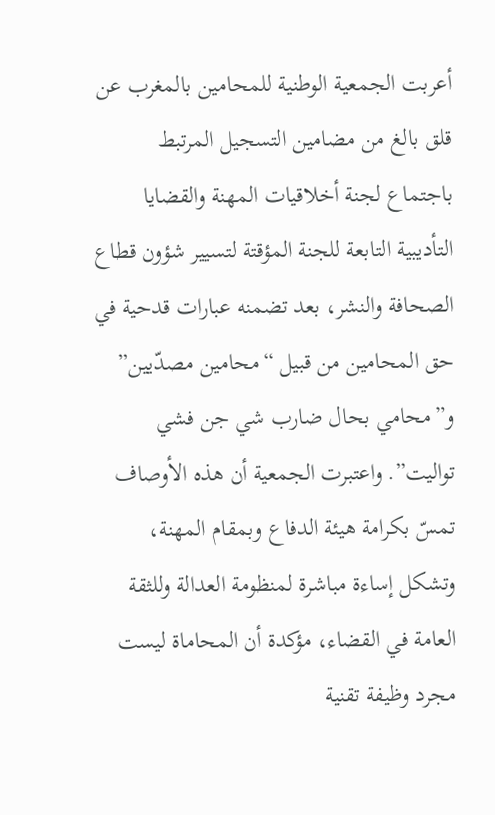أعربت الجمعية الوطنية للمحامين بالمغرب عن قلق بالغ من مضامين التسجيل المرتبط باجتماع لجنة أخلاقيات المهنة والقضايا التأديبية التابعة للجنة المؤقتة لتسيير شؤون قطاع الصحافة والنشر، بعد تضمنه عبارات قدحية في حق المحامين من قبيل “محامين مصدّيين” و”محامي بحال ضارب شي جن فشي تواليت”. واعتبرت الجمعية أن هذه الأوصاف تمسّ بكرامة هيئة الدفاع وبمقام المهنة، وتشكل إساءة مباشرة لمنظومة العدالة وللثقة العامة في القضاء، مؤكدة أن المحاماة ليست مجرد وظيفة تقنية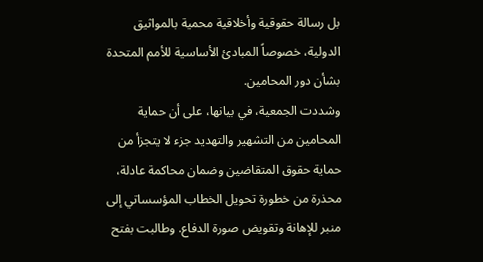بل رسالة حقوقية وأخلاقية محمية بالمواثيق الدولية، خصوصاً المبادئ الأساسية للأمم المتحدة بشأن دور المحامين.
وشددت الجمعية، في بيانها، على أن حماية المحامين من التشهير والتهديد جزء لا يتجزأ من حماية حقوق المتقاضين وضمان محاكمة عادلة، محذرة من خطورة تحويل الخطاب المؤسساتي إلى منبر للإهانة وتقويض صورة الدفاع. وطالبت بفتح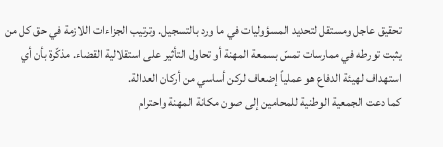تحقيق عاجل ومستقل لتحديد المسؤوليات في ما ورد بالتسجيل. وترتيب الجزاءات اللازمة في حق كل من يثبت تورطه في ممارسات تمسّ بسمعة المهنة أو تحاول التأثير على استقلالية القضاء. مذكّرة بأن أي استهداف لهيئة الدفاع هو عملياً إضعاف لركن أساسي من أركان العدالة.
كما دعت الجمعية الوطنية للمحامين إلى صون مكانة المهنة واحترام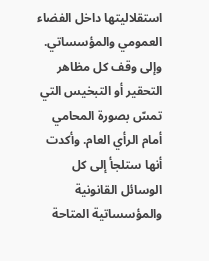استقلاليتها داخل الفضاء العمومي والمؤسساتي. وإلى وقف كل مظاهر التحقير أو التبخيس التي تمسّ بصورة المحامي أمام الرأي العام. وأكدت أنها ستلجأ إلى كل الوسائل القانونية والمؤسساتية المتاحة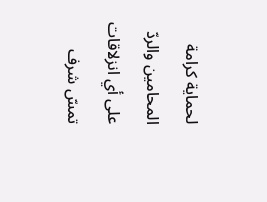لحماية كرامة المحامين والردّ على أي انزلاقات تمسّ شرف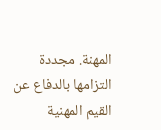المهنة. مجددة التزامها بالدفاع عن القيم المهنية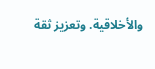والأخلاقية. وتعزيز ثقة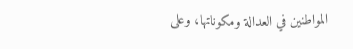المواطنين في العدالة ومكوناتها، وعلى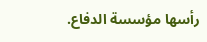رأسها مؤسسة الدفاع.